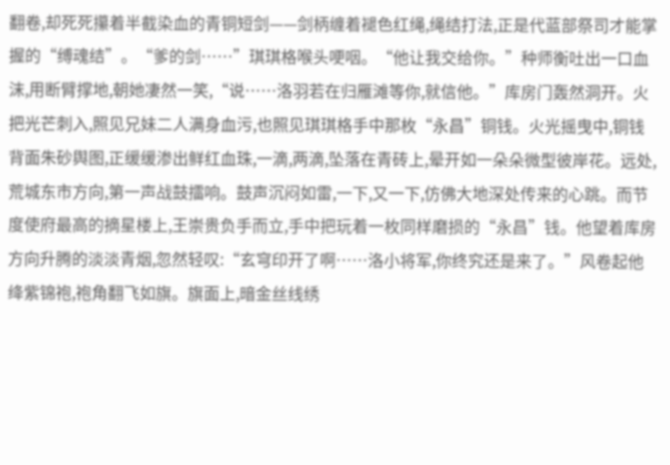翻卷,却死死攥着半截染血的青铜短剑——剑柄缠着褪色红绳,绳结打法,正是代蓝部祭司才能掌握的“缚魂结”。“爹的剑……”琪琪格喉头哽咽。“他让我交给你。”种师衡吐出一口血沫,用断臂撑地,朝她凄然一笑,“说……洛羽若在归雁滩等你,就信他。”库房门轰然洞开。火把光芒刺入,照见兄妹二人满身血污,也照见琪琪格手中那枚“永昌”铜钱。火光摇曳中,铜钱背面朱砂舆图,正缓缓渗出鲜红血珠,一滴,两滴,坠落在青砖上,晕开如一朵朵微型彼岸花。远处,荒城东市方向,第一声战鼓擂响。鼓声沉闷如雷,一下,又一下,仿佛大地深处传来的心跳。而节度使府最高的摘星楼上,王崇贵负手而立,手中把玩着一枚同样磨损的“永昌”钱。他望着库房方向升腾的淡淡青烟,忽然轻叹:“玄穹印开了啊……洛小将军,你终究还是来了。”风卷起他绛紫锦袍,袍角翻飞如旗。旗面上,暗金丝线绣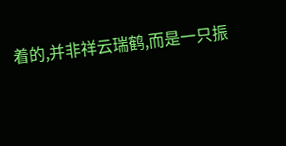着的,并非祥云瑞鹤,而是一只振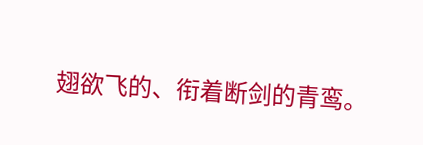翅欲飞的、衔着断剑的青鸾。